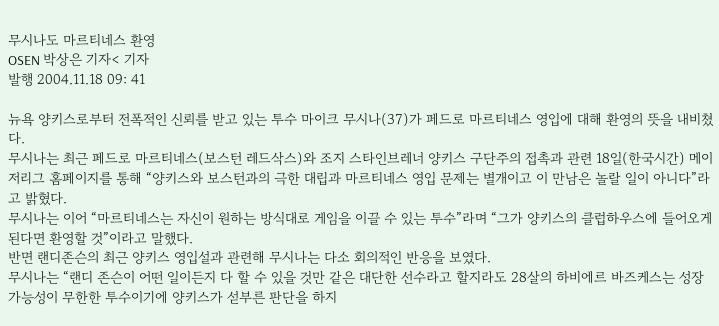무시나도 마르티네스 환영
OSEN 박상은 기자< 기자
발행 2004.11.18 09: 41

뉴욕 양키스로부터 전폭적인 신뢰를 받고 있는 투수 마이크 무시나(37)가 페드로 마르티네스 영입에 대해 환영의 뜻을 내비쳤다.
무시나는 최근 페드로 마르티네스(보스턴 레드삭스)와 조지 스타인브레너 양키스 구단주의 접촉과 관련 18일(한국시간) 메이저리그 홈페이지를 통해 “양키스와 보스턴과의 극한 대립과 마르티네스 영입 문제는 별개이고 이 만남은 놀랄 일이 아니다”라고 밝혔다.
무시나는 이어 “마르티네스는 자신이 원하는 방식대로 게임을 이끌 수 있는 투수”라며 “그가 양키스의 클럽하우스에 들어오게 된다면 환영할 것”이라고 말했다.
반면 랜디존슨의 최근 양키스 영입설과 관련해 무시나는 다소 회의적인 반응을 보였다.
무시나는 “랜디 존슨이 어떤 일이든지 다 할 수 있을 것만 같은 대단한 선수라고 할지라도 28살의 하비에르 바즈케스는 성장 가능성이 무한한 투수이기에 양키스가 섣부른 판단을 하지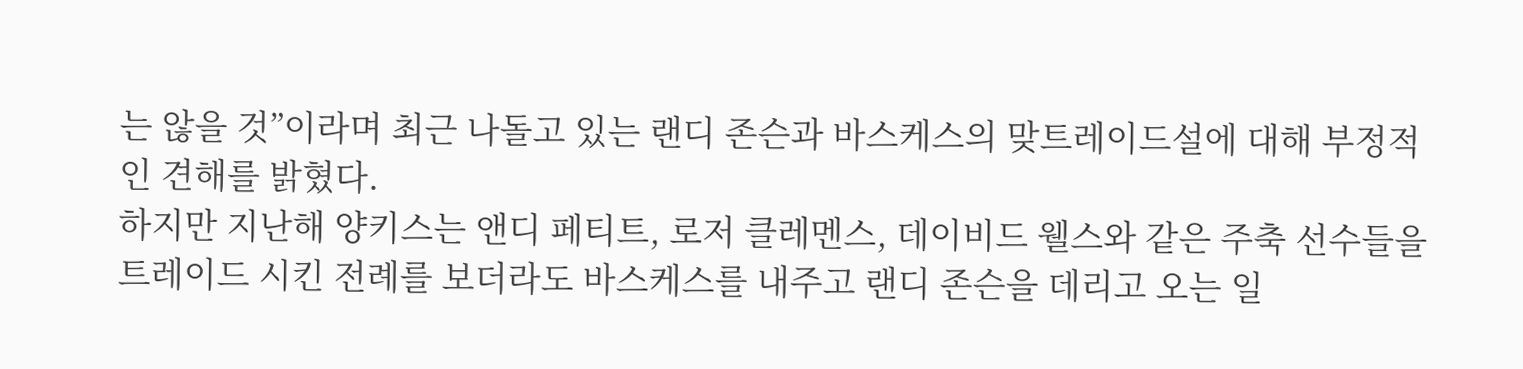는 않을 것”이라며 최근 나돌고 있는 랜디 존슨과 바스케스의 맞트레이드설에 대해 부정적인 견해를 밝혔다.
하지만 지난해 양키스는 앤디 페티트, 로저 클레멘스, 데이비드 웰스와 같은 주축 선수들을 트레이드 시킨 전례를 보더라도 바스케스를 내주고 랜디 존슨을 데리고 오는 일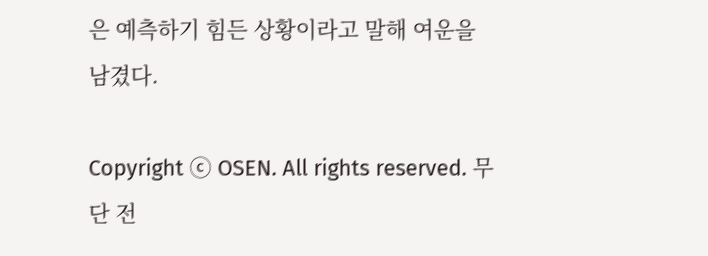은 예측하기 힘든 상황이라고 말해 여운을 남겼다.

Copyright ⓒ OSEN. All rights reserved. 무단 전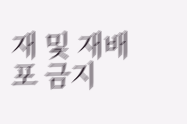재 및 재배포 금지